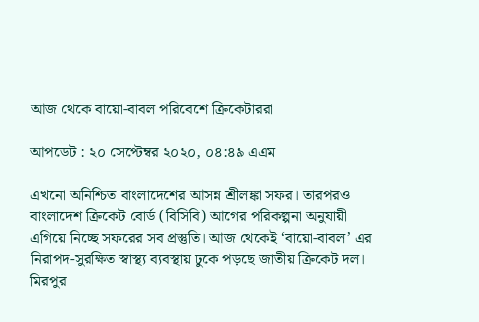আজ থেকে বায়ো-বাবল পরিবেশে ক্রিকেটাররা

আপডেট : ২০ সেপ্টেম্বর ২০২০, ০৪:৪৯ এএম

এখনো অনিশ্চিত বাংলাদেশের আসন্ন শ্রীলঙ্কা সফর। তারপরও বাংলাদেশ ক্রিকেট বোর্ড (বিসিবি) আগের পরিকল্পনা অনুযায়ী এগিয়ে নিচ্ছে সফরের সব প্রস্তুতি। আজ থেকেই ‘বায়ো-বাবল’ এর নিরাপদ-সুরক্ষিত স্বাস্থ্য ব্যবস্থায় ঢুকে পড়ছে জাতীয় ক্রিকেট দল। মিরপুর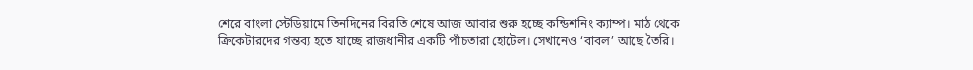শেরে বাংলা স্টেডিয়ামে তিনদিনের বিরতি শেষে আজ আবার শুরু হচ্ছে কন্ডিশনিং ক্যাম্প। মাঠ থেকে ক্রিকেটারদের গন্তব্য হতে যাচ্ছে রাজধানীর একটি পাঁচতারা হোটেল। সেখানেও ‘বাবল’ আছে তৈরি।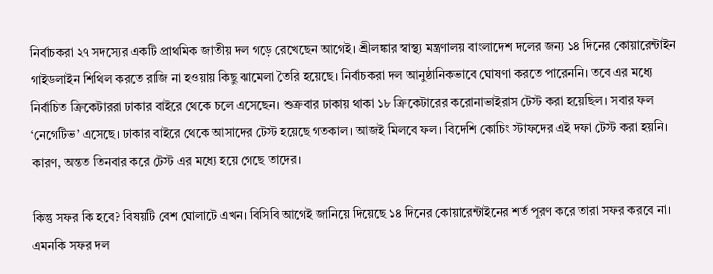নির্বাচকরা ২৭ সদস্যের একটি প্রাথমিক জাতীয় দল গড়ে রেখেছেন আগেই। শ্রীলঙ্কার স্বাস্থ্য মন্ত্রণালয় বাংলাদেশ দলের জন্য ১৪ দিনের কোয়ারেন্টাইন গাইডলাইন শিথিল করতে রাজি না হওয়ায় কিছু ঝামেলা তৈরি হয়েছে। নির্বাচকরা দল আনুষ্ঠানিকভাবে ঘোষণা করতে পারেননি। তবে এর মধ্যে নির্বাচিত ক্রিকেটাররা ঢাকার বাইরে থেকে চলে এসেছেন। শুক্রবার ঢাকায় থাকা ১৮ ক্রিকেটারের করোনাভাইরাস টেস্ট করা হয়েছিল। সবার ফল ‘নেগেটিভ’ এসেছে। ঢাকার বাইরে থেকে আসাদের টেস্ট হয়েছে গতকাল। আজই মিলবে ফল। বিদেশি কোচিং স্টাফদের এই দফা টেস্ট করা হয়নি। কারণ, অন্তত তিনবার করে টেস্ট এর মধ্যে হয়ে গেছে তাদের।

কিন্তু সফর কি হবে? বিষয়টি বেশ ঘোলাটে এখন। বিসিবি আগেই জানিয়ে দিয়েছে ১৪ দিনের কোয়ারেন্টাইনের শর্ত পূরণ করে তারা সফর করবে না। এমনকি সফর দল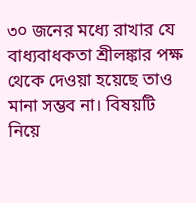৩০ জনের মধ্যে রাখার যে বাধ্যবাধকতা শ্রীলঙ্কার পক্ষ থেকে দেওয়া হয়েছে তাও মানা সম্ভব না। বিষয়টি নিয়ে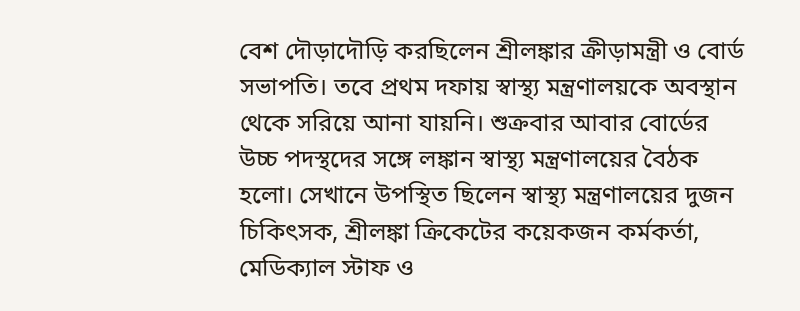বেশ দৌড়াদৌড়ি করছিলেন শ্রীলঙ্কার ক্রীড়ামন্ত্রী ও বোর্ড সভাপতি। তবে প্রথম দফায় স্বাস্থ্য মন্ত্রণালয়কে অবস্থান থেকে সরিয়ে আনা যায়নি। শুক্রবার আবার বোর্ডের উচ্চ পদস্থদের সঙ্গে লঙ্কান স্বাস্থ্য মন্ত্রণালয়ের বৈঠক হলো। সেখানে উপস্থিত ছিলেন স্বাস্থ্য মন্ত্রণালয়ের দুজন চিকিৎসক, শ্রীলঙ্কা ক্রিকেটের কয়েকজন কর্মকর্তা, মেডিক্যাল স্টাফ ও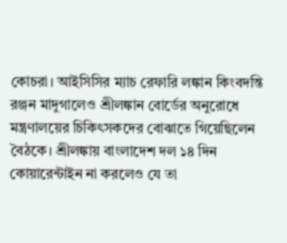কোচরা। আইসিসির ম্যাচ রেফারি লঙ্কান কিংবদন্তি রঞ্জন মাদুগালেও শ্রীলঙ্কান বোর্ডের অনুরোধে মন্ত্রণালয়ের চিকিৎসকদের বোঝাতে গিয়েছিলেন বৈঠকে। শ্রীলঙ্কায় বাংলাদেশ দল ১৪ দিন কোয়ারেন্টাইন না করলেও যে তা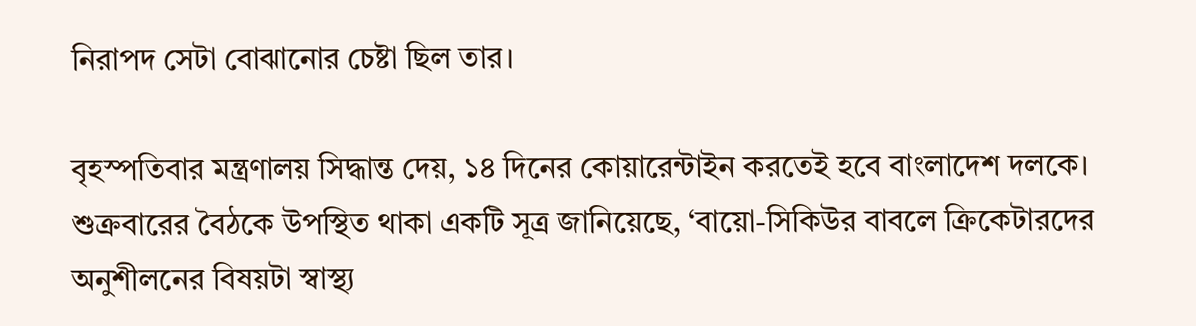নিরাপদ সেটা বোঝানোর চেষ্টা ছিল তার।

বৃহস্পতিবার মন্ত্রণালয় সিদ্ধান্ত দেয়, ১৪ দিনের কোয়ারেন্টাইন করতেই হবে বাংলাদেশ দলকে। শুক্রবারের বৈঠকে উপস্থিত থাকা একটি সূত্র জানিয়েছে, ‘বায়ো-সিকিউর বাবলে ক্রিকেটারদের অনুশীলনের বিষয়টা স্বাস্থ্য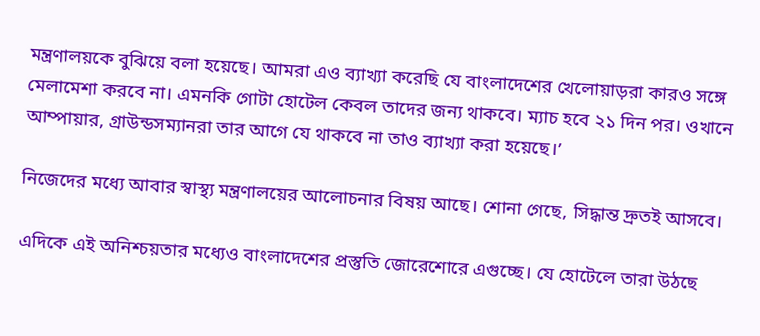মন্ত্রণালয়কে বুঝিয়ে বলা হয়েছে। আমরা এও ব্যাখ্যা করেছি যে বাংলাদেশের খেলোয়াড়রা কারও সঙ্গে মেলামেশা করবে না। এমনকি গোটা হোটেল কেবল তাদের জন্য থাকবে। ম্যাচ হবে ২১ দিন পর। ওখানে আম্পায়ার, গ্রাউন্ডসম্যানরা তার আগে যে থাকবে না তাও ব্যাখ্যা করা হয়েছে।’

নিজেদের মধ্যে আবার স্বাস্থ্য মন্ত্রণালয়ের আলোচনার বিষয় আছে। শোনা গেছে, সিদ্ধান্ত দ্রুতই আসবে।

এদিকে এই অনিশ্চয়তার মধ্যেও বাংলাদেশের প্রস্তুতি জোরেশোরে এগুচ্ছে। যে হোটেলে তারা উঠছে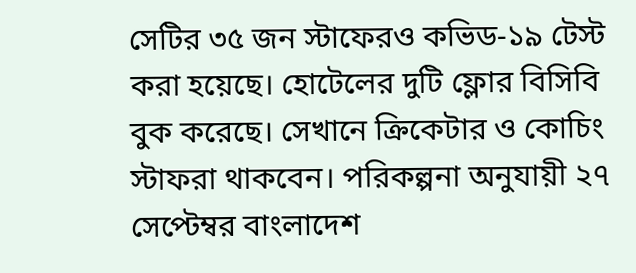সেটির ৩৫ জন স্টাফেরও কভিড-১৯ টেস্ট করা হয়েছে। হোটেলের দুটি ফ্লোর বিসিবি বুক করেছে। সেখানে ক্রিকেটার ও কোচিং স্টাফরা থাকবেন। পরিকল্পনা অনুযায়ী ২৭ সেপ্টেম্বর বাংলাদেশ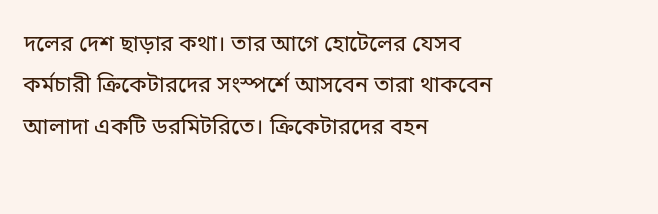দলের দেশ ছাড়ার কথা। তার আগে হোটেলের যেসব কর্মচারী ক্রিকেটারদের সংস্পর্শে আসবেন তারা থাকবেন আলাদা একটি ডরমিটরিতে। ক্রিকেটারদের বহন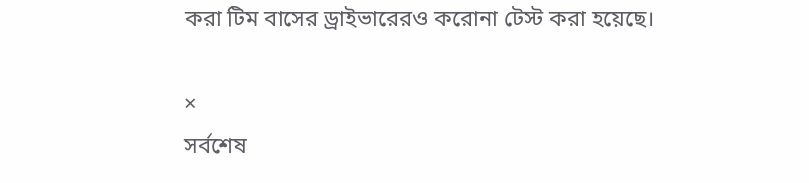করা টিম বাসের ড্রাইভারেরও করোনা টেস্ট করা হয়েছে।

×
সর্বশেষ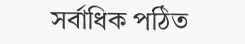সর্বাধিক পঠিত